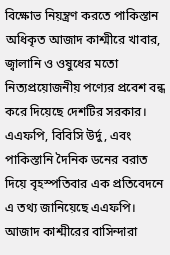বিক্ষোভ নিয়ন্ত্রণ করতে পাকিস্তান অধিকৃত আজাদ কাশ্মীরে খাবার, জ্বালানি ও ওষুধের মতো নিত্যপ্রয়োজনীয় পণ্যের প্রবেশ বন্ধ করে দিয়েছে দেশটির সরকার। এএফপি, বিবিসি উর্দু, এবং পাকিস্তানি দৈনিক ডনের বরাত দিয়ে বৃহস্পতিবার এক প্রতিবেদনে এ তথ্য জানিয়েছে এএফপি। আজাদ কাশ্মীরের বাসিন্দারা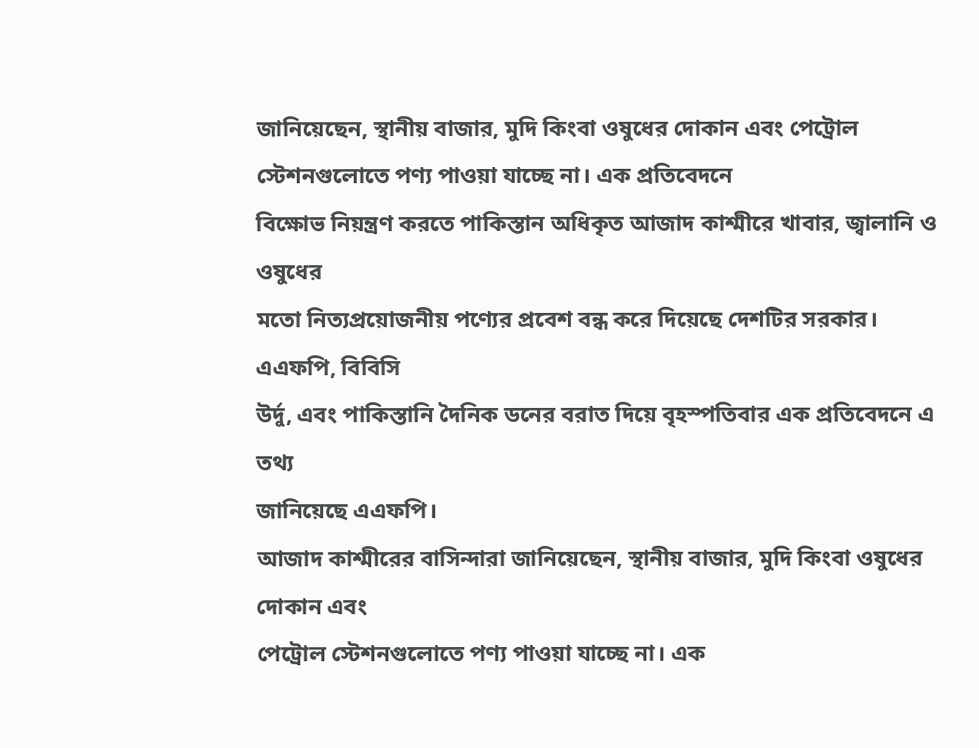জানিয়েছেন, স্থানীয় বাজার, মুদি কিংবা ওষুধের দোকান এবং পেট্রোল স্টেশনগুলোতে পণ্য পাওয়া যাচ্ছে না। এক প্রতিবেদনে
বিক্ষোভ নিয়ন্ত্রণ করতে পাকিস্তান অধিকৃত আজাদ কাশ্মীরে খাবার, জ্বালানি ও ওষুধের
মতো নিত্যপ্রয়োজনীয় পণ্যের প্রবেশ বন্ধ করে দিয়েছে দেশটির সরকার। এএফপি, বিবিসি
উর্দু, এবং পাকিস্তানি দৈনিক ডনের বরাত দিয়ে বৃহস্পতিবার এক প্রতিবেদনে এ তথ্য
জানিয়েছে এএফপি।
আজাদ কাশ্মীরের বাসিন্দারা জানিয়েছেন, স্থানীয় বাজার, মুদি কিংবা ওষুধের দোকান এবং
পেট্রোল স্টেশনগুলোতে পণ্য পাওয়া যাচ্ছে না। এক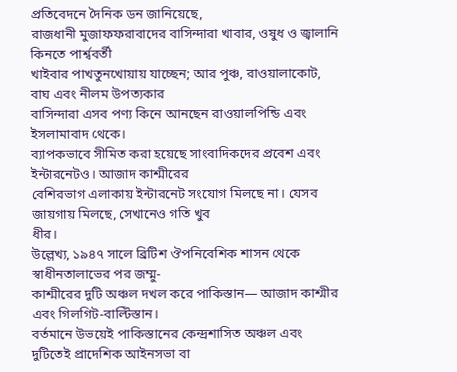প্রতিবেদনে দৈনিক ডন জানিয়েছে,
রাজধানী মুজাফফরাবাদের বাসিন্দারা খাবার, ওষুধ ও জ্বালানি কিনতে পার্শ্ববর্তী
খাইবার পাখতুনখোয়ায় যাচ্ছেন; আর পুঞ্চ, রাওয়ালাকোট, বাঘ এবং নীলম উপত্যকার
বাসিন্দারা এসব পণ্য কিনে আনছেন রাওয়ালপিন্ডি এবং ইসলামাবাদ থেকে।
ব্যাপকভাবে সীমিত করা হয়েছে সাংবাদিকদের প্রবেশ এবং ইন্টারনেটও। আজাদ কাশ্মীরের
বেশিরভাগ এলাকায় ইন্টারনেট সংযোগ মিলছে না। যেসব জায়গায় মিলছে, সেখানেও গতি খুব
ধীর।
উল্লেখ্য, ১৯৪৭ সালে ব্রিটিশ ঔপনিবেশিক শাসন থেকে স্বাধীনতালাভের পর জম্মু-
কাশ্মীরের দুটি অঞ্চল দখল করে পাকিস্তান— আজাদ কাশ্মীর এবং গিলগিট-বাল্টিস্তান।
বর্তমানে উভয়েই পাকিস্তানের কেন্দ্রশাসিত অঞ্চল এবং দুটিতেই প্রাদেশিক আইনসভা বা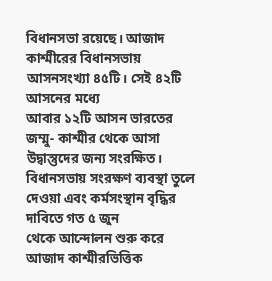বিধানসভা রয়েছে। আজাদ কাশ্মীরের বিধানসভায় আসনসংখ্যা ৪৫টি। সেই ৪২টি আসনের মধ্যে
আবার ১২টি আসন ভারতের জম্মু- কাশ্মীর থেকে আসা উদ্বাস্তুদের জন্য সংরক্ষিত।
বিধানসভায় সংরক্ষণ ব্যবস্থা তুলে দেওয়া এবং কর্মসংস্থান বৃদ্ধির দাবিতে গত ৫ জুন
থেকে আন্দোলন শুরু করে আজাদ কাশ্মীরভিত্তিক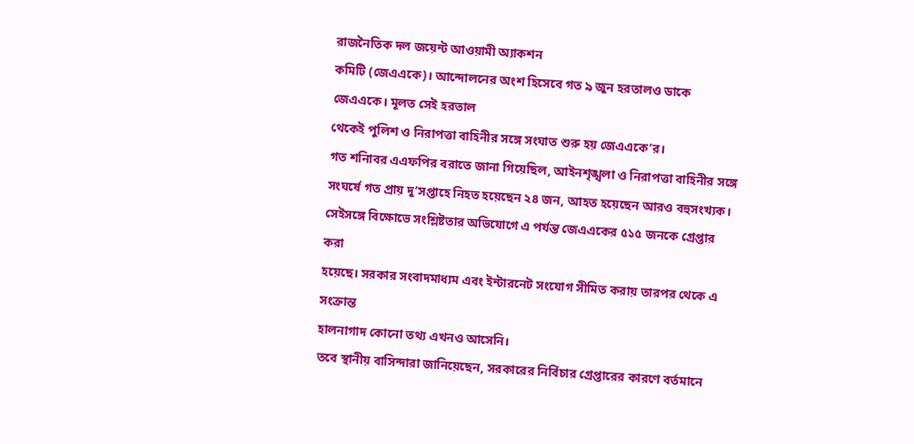রাজনৈতিক দল জয়েন্ট আওয়ামী অ্যাকশন
কমিটি (জেএএকে)। আন্দোলনের অংশ হিসেবে গত ৯ জুন হরতালও ডাকে জেএএকে। মূলত সেই হরতাল
থেকেই পুলিশ ও নিরাপত্তা বাহিনীর সঙ্গে সংঘাত শুরু হয় জেএএকে’র।
গত শনিাবর এএফপির বরাতে জানা গিয়েছিল, আইনশৃঙ্খলা ও নিরাপত্তা বাহিনীর সঙ্গে
সংঘর্ষে গত প্রায় দু’সপ্তাহে নিহত হয়েছেন ২৪ জন, আহত হয়েছেন আরও বহুসংখ্যক।
সেইসঙ্গে বিক্ষোভে সংশ্লিষ্টতার অভিযোগে এ পর্যন্ত জেএএকের ৫১৫ জনকে গ্রেপ্তার করা
হয়েছে। সরকার সংবাদমাধ্যম এবং ইন্টারনেট সংযোগ সীমিত করায় তারপর থেকে এ সংক্রান্ত
হালনাগাদ কোনো তথ্য এখনও আসেনি।
তবে স্থানীয় বাসিন্দারা জানিয়েছেন, সরকারের নির্বিচার গ্রেপ্তারের কারণে বর্তমানে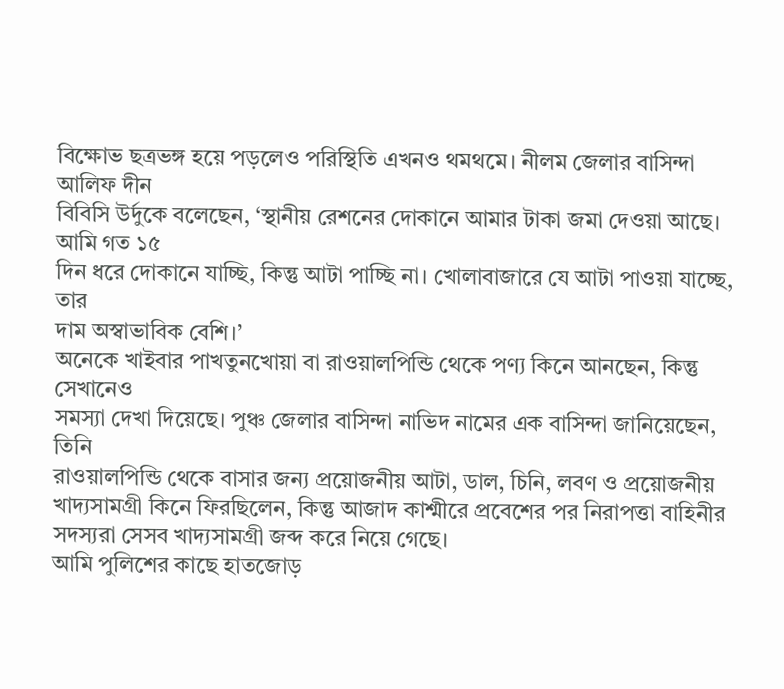বিক্ষোভ ছত্রভঙ্গ হয়ে পড়লেও পরিস্থিতি এখনও থমথমে। নীলম জেলার বাসিন্দা আলিফ দীন
বিবিসি উর্দুকে বলেছেন, ‘স্থানীয় রেশনের দোকানে আমার টাকা জমা দেওয়া আছে। আমি গত ১৫
দিন ধরে দোকানে যাচ্ছি, কিন্তু আটা পাচ্ছি না। খোলাবাজারে যে আটা পাওয়া যাচ্ছে, তার
দাম অস্বাভাবিক বেশি।’
অনেকে খাইবার পাখতুনখোয়া বা রাওয়ালপিন্ডি থেকে পণ্য কিনে আনছেন, কিন্তু সেখানেও
সমস্যা দেখা দিয়েছে। পুঞ্চ জেলার বাসিন্দা নাভিদ নামের এক বাসিন্দা জানিয়েছেন, তিনি
রাওয়ালপিন্ডি থেকে বাসার জন্য প্রয়োজনীয় আটা, ডাল, চিনি, লবণ ও প্রয়োজনীয়
খাদ্যসামগ্রী কিনে ফিরছিলেন, কিন্তু আজাদ কাশ্মীরে প্রবেশের পর নিরাপত্তা বাহিনীর
সদস্যরা সেসব খাদ্যসামগ্রী জব্দ করে নিয়ে গেছে।
আমি পুলিশের কাছে হাতজোড়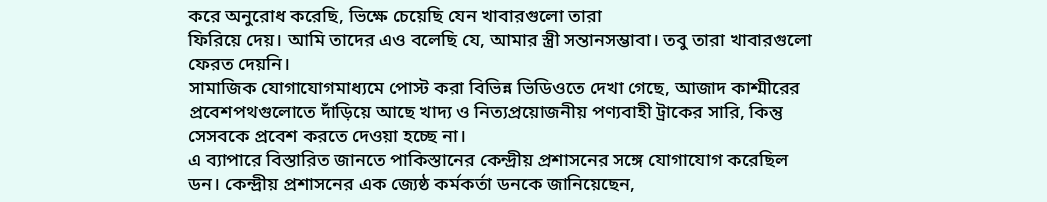করে অনুরোধ করেছি, ভিক্ষে চেয়েছি যেন খাবারগুলো তারা
ফিরিয়ে দেয়। আমি তাদের এও বলেছি যে, আমার স্ত্রী সন্তানসম্ভাবা। তবু তারা খাবারগুলো
ফেরত দেয়নি।
সামাজিক যোগাযোগমাধ্যমে পোস্ট করা বিভিন্ন ভিডিওতে দেখা গেছে, আজাদ কাশ্মীরের
প্রবেশপথগুলোতে দাঁড়িয়ে আছে খাদ্য ও নিত্যপ্রয়োজনীয় পণ্যবাহী ট্রাকের সারি, কিন্তু
সেসবকে প্রবেশ করতে দেওয়া হচ্ছে না।
এ ব্যাপারে বিস্তারিত জানতে পাকিস্তানের কেন্দ্রীয় প্রশাসনের সঙ্গে যোগাযোগ করেছিল
ডন। কেন্দ্রীয় প্রশাসনের এক জ্যেষ্ঠ কর্মকর্তা ডনকে জানিয়েছেন,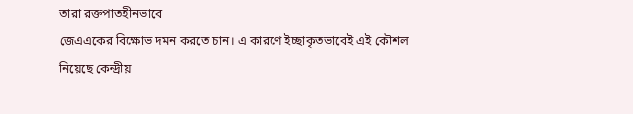তারা রক্তপাতহীনভাবে
জেএএকের বিক্ষোভ দমন করতে চান। এ কারণে ইচ্ছাকৃতভাবেই এই কৌশল নিয়েছে কেন্দ্রীয়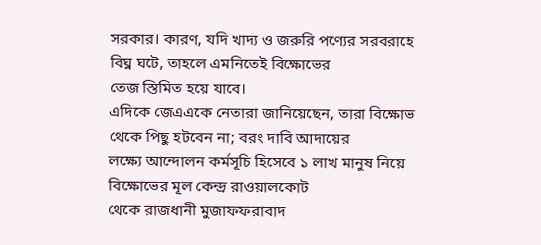সরকার। কারণ, যদি খাদ্য ও জরুরি পণ্যের সরবরাহে বিঘ্ন ঘটে, তাহলে এমনিতেই বিক্ষোভের
তেজ স্তিমিত হয়ে যাবে।
এদিকে জেএএকে নেতারা জানিয়েছেন, তারা বিক্ষোভ থেকে পিছু হটবেন না; বরং দাবি আদায়ের
লক্ষ্যে আন্দোলন কর্মসূচি হিসেবে ১ লাখ মানুষ নিয়ে বিক্ষোভের মূল কেন্দ্র রাওয়ালকোট
থেকে রাজধানী মুজাফফরাবাদ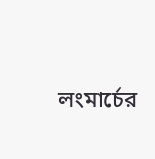লংমার্চের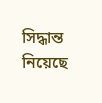সিদ্ধান্ত নিয়েছে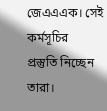জেএএএক। সেই কর্মসূচির
প্রস্তুতি নিচ্ছেন তারা।